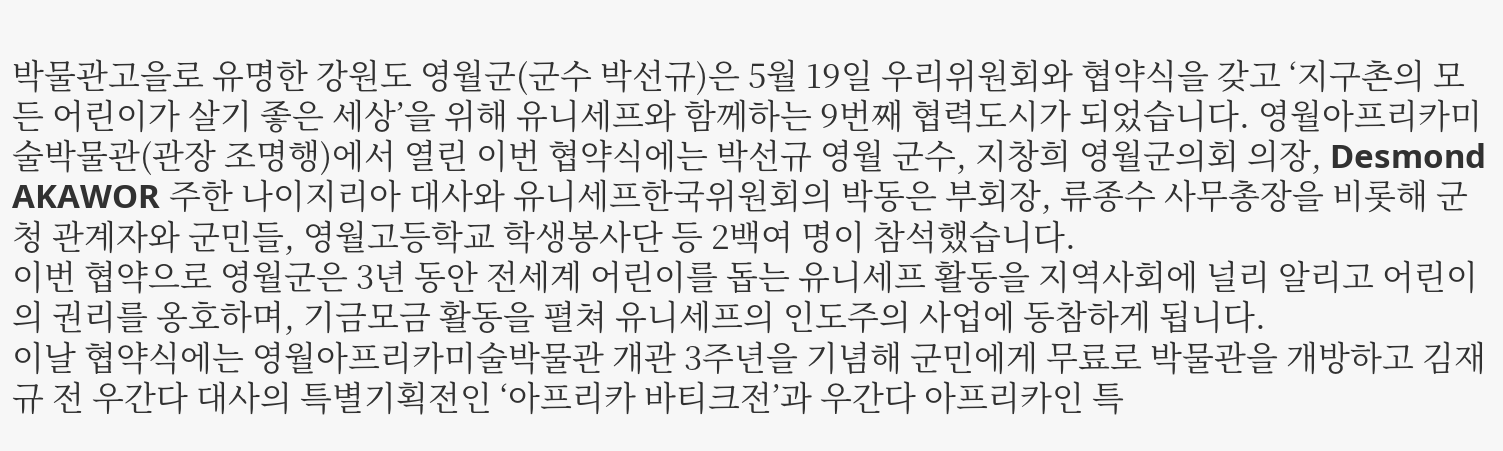박물관고을로 유명한 강원도 영월군(군수 박선규)은 5월 19일 우리위원회와 협약식을 갖고 ‘지구촌의 모든 어린이가 살기 좋은 세상’을 위해 유니세프와 함께하는 9번째 협력도시가 되었습니다. 영월아프리카미술박물관(관장 조명행)에서 열린 이번 협약식에는 박선규 영월 군수, 지창희 영월군의회 의장, Desmond AKAWOR 주한 나이지리아 대사와 유니세프한국위원회의 박동은 부회장, 류종수 사무총장을 비롯해 군청 관계자와 군민들, 영월고등학교 학생봉사단 등 2백여 명이 참석했습니다.
이번 협약으로 영월군은 3년 동안 전세계 어린이를 돕는 유니세프 활동을 지역사회에 널리 알리고 어린이의 권리를 옹호하며, 기금모금 활동을 펼쳐 유니세프의 인도주의 사업에 동참하게 됩니다.
이날 협약식에는 영월아프리카미술박물관 개관 3주년을 기념해 군민에게 무료로 박물관을 개방하고 김재규 전 우간다 대사의 특별기획전인 ‘아프리카 바티크전’과 우간다 아프리카인 특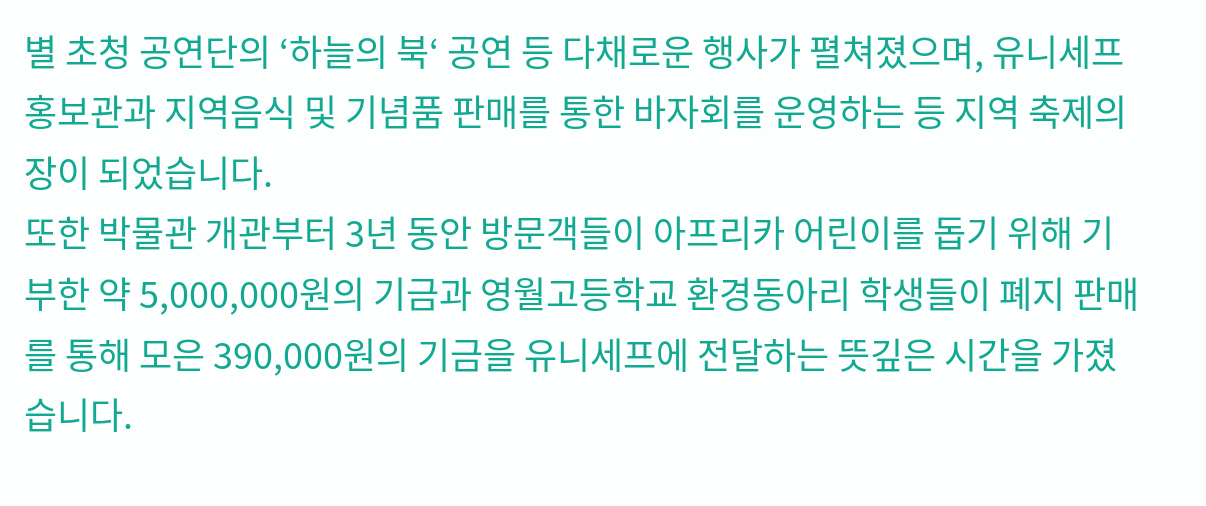별 초청 공연단의 ‘하늘의 북‘ 공연 등 다채로운 행사가 펼쳐졌으며, 유니세프 홍보관과 지역음식 및 기념품 판매를 통한 바자회를 운영하는 등 지역 축제의 장이 되었습니다.
또한 박물관 개관부터 3년 동안 방문객들이 아프리카 어린이를 돕기 위해 기부한 약 5,000,000원의 기금과 영월고등학교 환경동아리 학생들이 폐지 판매를 통해 모은 390,000원의 기금을 유니세프에 전달하는 뜻깊은 시간을 가졌습니다.